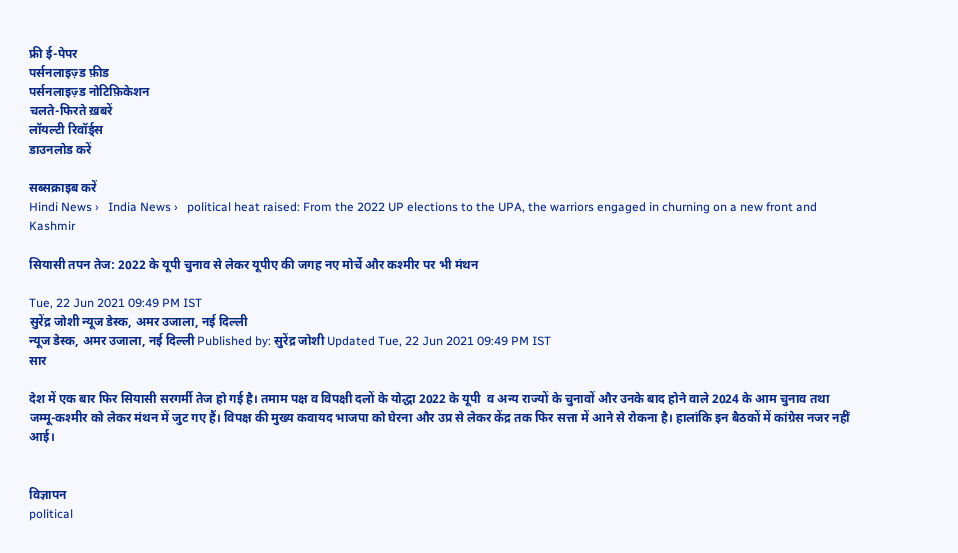फ्री ई-पेपर
पर्सनलाइज़्ड फ़ीड
पर्सनलाइज़्ड नोटिफ़िकेशन
चलते-फिरते ख़बरें
लॉयल्टी रिवॉर्ड्स
डाउनलोड करें

सब्सक्राइब करें
Hindi News ›   India News ›   political heat raised: From the 2022 UP elections to the UPA, the warriors engaged in churning on a new front and Kashmir

सियासी तपन तेज: 2022 के यूपी चुनाव से लेकर यूपीए की जगह नए मोर्चे और कश्मीर पर भी मंथन

Tue, 22 Jun 2021 09:49 PM IST
सुरेंद्र जोशी न्यूज डेस्क, अमर उजाला, नई दिल्ली
न्यूज डेस्क, अमर उजाला, नई दिल्ली Published by: सुरेंद्र जोशी Updated Tue, 22 Jun 2021 09:49 PM IST
सार

देश में एक बार फिर सियासी सरगर्मी तेज हो गई है। तमाम पक्ष व विपक्षी दलों के योद्धा 2022 के यूपी  व अन्य राज्यों के चुनावों और उनके बाद होने वाले 2024 के आम चुनाव तथा जम्मू-कश्मीर को लेकर मंथन में जुट गए हैं। विपक्ष की मुख्य कवायद भाजपा को घेरना और उप्र से लेकर केंद्र तक फिर सत्ता में आने से रोकना है। हालांकि इन बैठकों में कांग्रेस नजर नहीं आई।


विज्ञापन
political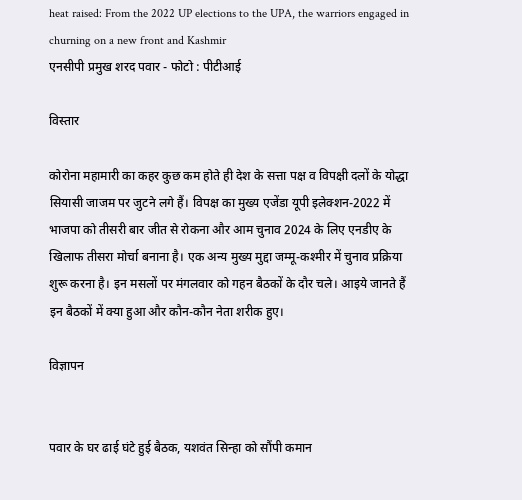heat raised: From the 2022 UP elections to the UPA, the warriors engaged in churning on a new front and Kashmir
एनसीपी प्रमुख शरद पवार - फोटो : पीटीआई

विस्तार

कोरोना महामारी का कहर कुछ कम होते ही देश के सत्ता पक्ष व विपक्षी दलों के योद्धा सियासी जाजम पर जुटने लगे हैं। विपक्ष का मुख्य एजेंडा यूपी इलेक्शन-2022 में भाजपा को तीसरी बार जीत से रोकना और आम चुनाव 2024 के लिए एनडीए के खिलाफ तीसरा मोर्चा बनाना है। एक अन्य मुख्य मुद्दा जम्मू-कश्मीर में चुनाव प्रक्रिया शुरू करना है। इन मसलों पर मंगलवार को गहन बैठकों के दौर चले। आइये जानते हैं इन बैठकों में क्या हुआ और कौन-कौन नेता शरीक हुए।

विज्ञापन


पवार के घर ढाई घंटे हुई बैठक, यशवंत सिन्हा को सौंपी कमान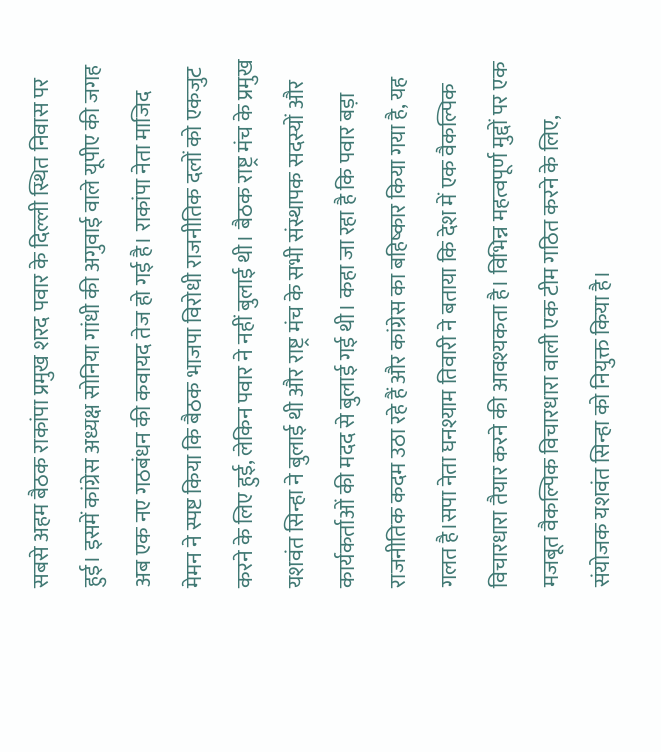सबसे अहम बैठक राकांपा प्रमुख शरद पवार के दिल्ली स्थित निवास पर हुई। इसमें कांग्रेस अध्यक्ष सोनिया गांधी की अगुवाई वाले यूपीए की जगह अब एक नए गठबंधन की कवायद तेज हो गई है। राकांपा नेता माजिद मेमन ने स्पष्ट किया कि बैठक भाजपा विरोधी राजनीतिक दलों को एकजुट करने के लिए हुई, लेकिन पवार ने नहीं बुलाई थी। बैठक राष्ट्र मंच के प्रमुख यशवंत सिन्हा ने बुलाई थी और राष्ट्र मंच के सभी संस्थापक सदस्यों और कार्यकर्ताओं की मदद से बुलाई गई थी। कहा जा रहा है कि पवार बड़ा राजनीतिक कदम उठा रहे हैं और कांग्रेस का बहिष्कार किया गया है, यह गलत है।सपा नेता घनश्याम तिवारी ने बताया कि देश में एक वैकल्पिक विचारधारा तैयार करने की आवश्यकता है। विभिन्न महत्वपूर्ण मुद्दों पर एक मजबूत वैकल्पिक विचारधारा वाली एक टीम गठित करने के लिए, संयोजक यशवंत सिन्हा को नियुक्त किया है।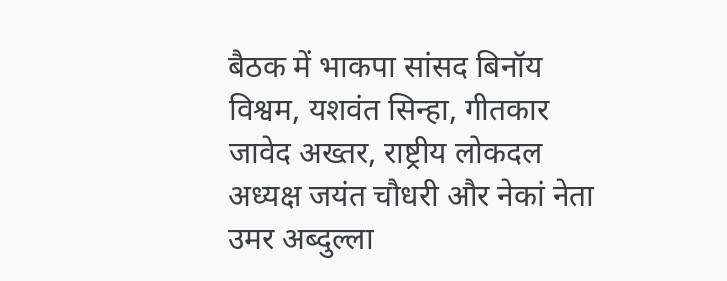बैठक में भाकपा सांसद बिनॉय विश्वम, यशवंत सिन्हा, गीतकार जावेद अख्तर, राष्ट्रीय लोकदल अध्यक्ष जयंत चौधरी और नेकां नेता उमर अब्दुल्ला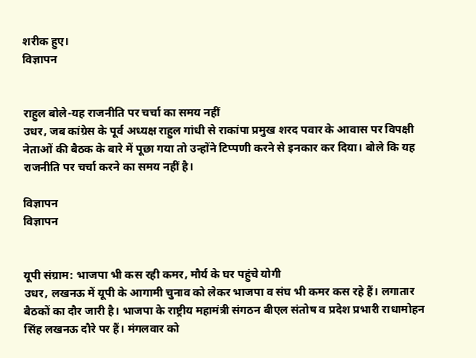शरीक हुए।
विज्ञापन


राहुल बोले-यह राजनीति पर चर्चा का समय नहीं
उधर, जब कांग्रेस के पूर्व अध्यक्ष राहुल गांधी से राकांपा प्रमुख शरद पवार के आवास पर विपक्षी नेताओं की बैठक के बारे में पूछा गया तो उन्होंने टिप्पणी करने से इनकार कर दिया। बोले कि यह राजनीति पर चर्चा करने का समय नहीं है।

विज्ञापन
विज्ञापन


यूपी संग्राम: भाजपा भी कस रही कमर, मौर्य के घर पहुंचे योगी
उधर, लखनऊ में यूपी के आगामी चुनाव को लेकर भाजपा व संघ भी कमर कस रहे हैं। लगातार बैठकों का दौर जारी है। भाजपा के राष्ट्रीय महामंत्री संगठन बीएल संतोष व प्रदेश प्रभारी राधामोहन सिंह लखनऊ दौरे पर हैं। मंगलवार को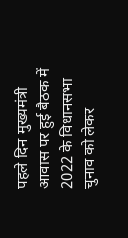पहले दिन मुख्यमंत्री आवास पर हुई बैठक में 2022 के विधानसभा चुनाव को लेकर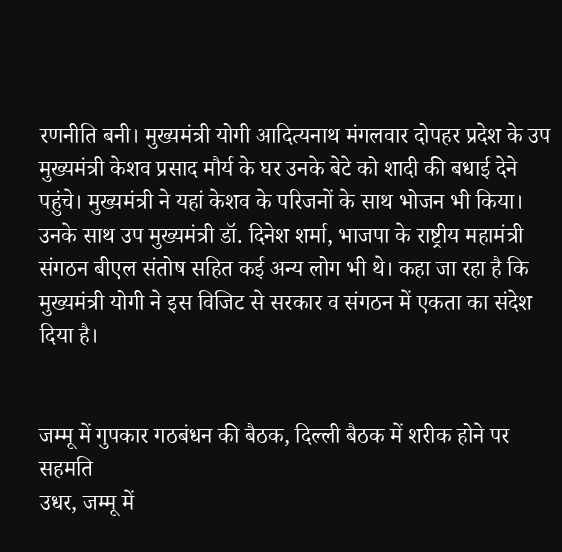रणनीति बनी। मुख्यमंत्री योगी आदित्यनाथ मंगलवार दोपहर प्रदेश के उप मुख्यमंत्री केशव प्रसाद मौर्य के घर उनके बेटे को शादी की बधाई देने पहुंचे। मुख्यमंत्री ने यहां केशव के परिजनों के साथ भोजन भी किया। उनके साथ उप मुख्यमंत्री डॉ. दिनेश शर्मा, भाजपा के राष्ट्रीय महामंत्री संगठन बीएल संतोष सहित कई अन्य लोग भी थे। कहा जा रहा है कि मुख्यमंत्री योगी ने इस विजिट से सरकार व संगठन में एकता का संदेश दिया है।


जम्मू में गुपकार गठबंधन की बैठक, दिल्ली बैठक में शरीक होने पर सहमति
उधर, जम्मू में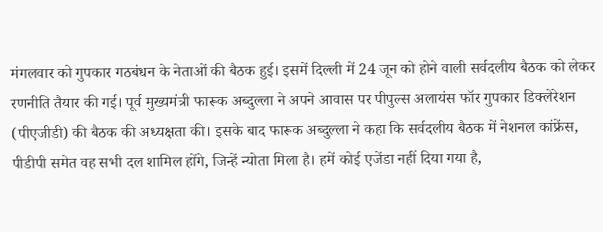मंगलवार को गुपकार गठबंधन के नेताओं की बैठक हुई। इसमें दिल्ली में 24 जून को होने वाली सर्वदलीय बैठक को लेकर रणनीति तैयार की गई। पूर्व मुख्यमंत्री फारूक अब्दुल्ला ने अपने आवास पर पीपुल्स अलायंस फॉर गुपकार डिक्लेरेशन (पीएजीडी) की बैठक की अध्यक्षता की। इसके बाद फारूक अब्दुल्ला ने कहा कि सर्वदलीय बैठक में नेशनल कांफ्रेंस, पीडीपी समेत वह सभी दल शामिल होंगे, जिन्हें न्योता मिला है। हमें कोई एजेंडा नहीं दिया गया है,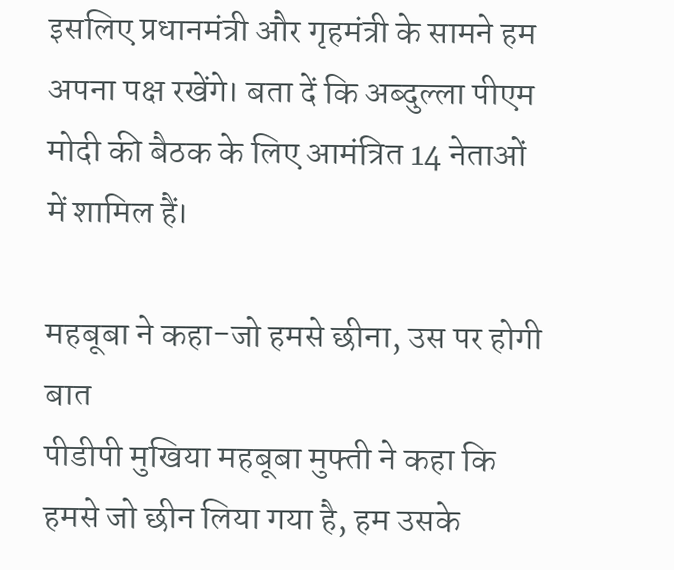इसलिए प्रधानमंत्री और गृहमंत्री के सामने हम अपना पक्ष रखेंगे। बता दें कि अब्दुल्ला पीएम मोदी की बैठक के लिए आमंत्रित 14 नेताओं में शामिल हैं।

महबूबा ने कहा-जो हमसे छीना, उस पर होगी बात
पीडीपी मुखिया महबूबा मुफ्ती ने कहा कि हमसे जो छीन लिया गया है, हम उसके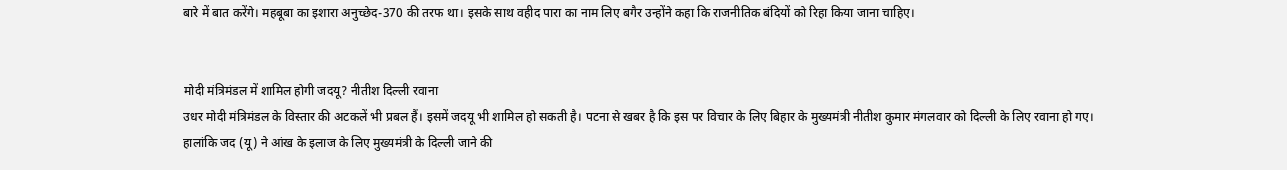बारे में बात करेंगे। महबूबा का इशारा अनुच्छेद-370 की तरफ था। इसके साथ वहीद पारा का नाम लिए बगैर उन्होंने कहा कि राजनीतिक बंदियों को रिहा किया जाना चाहिए।


मोदी मंत्रिमंडल में शामिल होगी जदयू? नीतीश दिल्ली रवाना
उधर मोदी मंत्रिमंडल के विस्तार की अटकलें भी प्रबल हैं। इसमें जदयू भी शामिल हो सकती है। पटना से खबर है कि इस पर विचार के लिए बिहार के मुख्यमंत्री नीतीश कुमार मंगलवार को दिल्ली के लिए रवाना हो गए। हालांकि जद (यू) ने आंख के इलाज के लिए मुख्यमंत्री के दिल्ली जाने की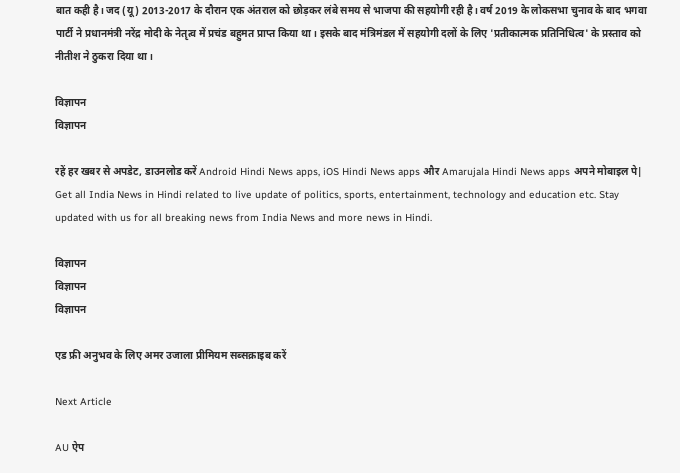बात कही है। जद (यू) 2013-2017 के दौरान एक अंतराल को छोड़कर लंबे समय से भाजपा की सहयोगी रही है। वर्ष 2019 के लोकसभा चुनाव के बाद भगवा पार्टी ने प्रधानमंत्री नरेंद्र मोदी के नेतृत्व में प्रचंड बहुमत प्राप्त किया था। इसके बाद मंत्रिमंडल में सहयोगी दलों के लिए 'प्रतीकात्मक प्रतिनिधित्व' के प्रस्ताव को नीतीश ने ठुकरा दिया था।

विज्ञापन
विज्ञापन

रहें हर खबर से अपडेट, डाउनलोड करें Android Hindi News apps, iOS Hindi News apps और Amarujala Hindi News apps अपने मोबाइल पे|
Get all India News in Hindi related to live update of politics, sports, entertainment, technology and education etc. Stay updated with us for all breaking news from India News and more news in Hindi.

विज्ञापन
विज्ञापन
विज्ञापन

एड फ्री अनुभव के लिए अमर उजाला प्रीमियम सब्सक्राइब करें

Next Article

AU ऐप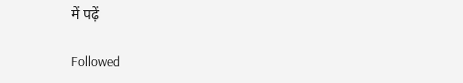में पढ़ें

Followed